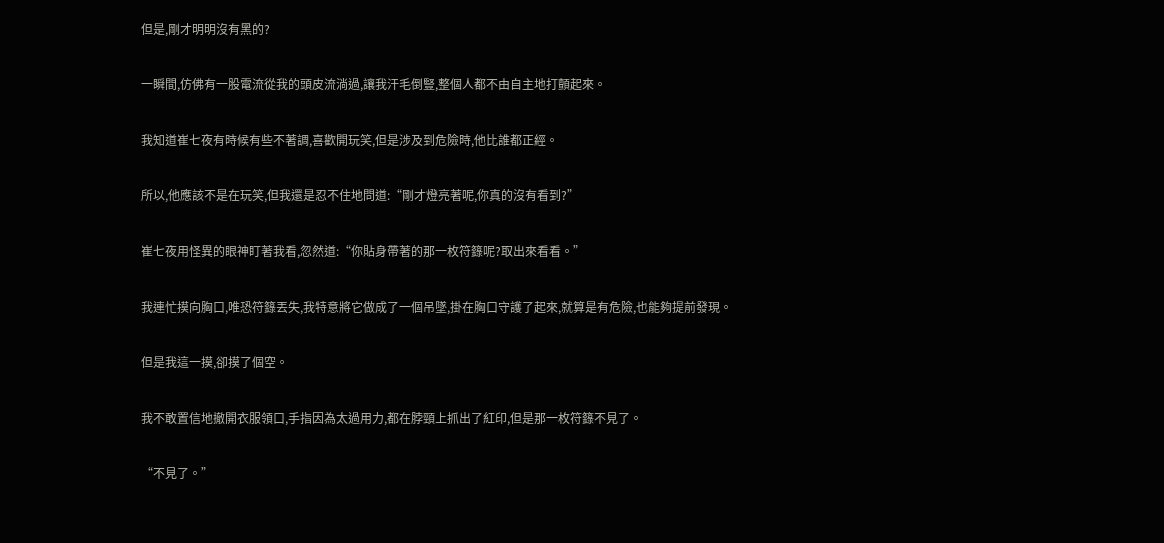但是,剛才明明沒有黑的?

一瞬間,仿佛有一股電流從我的頭皮流淌過,讓我汗毛倒豎,整個人都不由自主地打顫起來。

我知道崔七夜有時候有些不著調,喜歡開玩笑,但是涉及到危險時,他比誰都正經。

所以,他應該不是在玩笑,但我還是忍不住地問道:“剛才燈亮著呢,你真的沒有看到?”

崔七夜用怪異的眼神盯著我看,忽然道:“你貼身帶著的那一枚符籙呢?取出來看看。”

我連忙摸向胸口,唯恐符籙丟失,我特意將它做成了一個吊墜,掛在胸口守護了起來,就算是有危險,也能夠提前發現。

但是我這一摸,卻摸了個空。

我不敢置信地撤開衣服領口,手指因為太過用力,都在脖頸上抓出了紅印,但是那一枚符籙不見了。

“不見了。”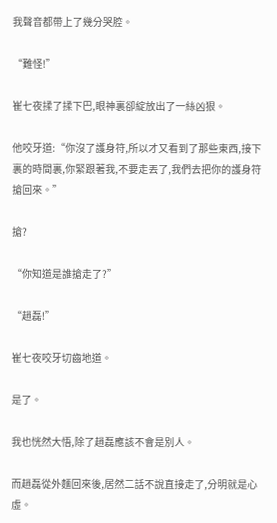我聲音都帶上了幾分哭腔。

“難怪!”

崔七夜揉了揉下巴,眼神裏卻綻放出了一絲凶狠。

他咬牙道:“你沒了護身符,所以才又看到了那些東西,接下裏的時間裏,你緊跟著我,不要走丟了,我們去把你的護身符搶回來。”

搶?

“你知道是誰搶走了?”

“趙磊!”

崔七夜咬牙切齒地道。

是了。

我也恍然大悟,除了趙磊應該不會是別人。

而趙磊從外麵回來後,居然二話不說直接走了,分明就是心虛。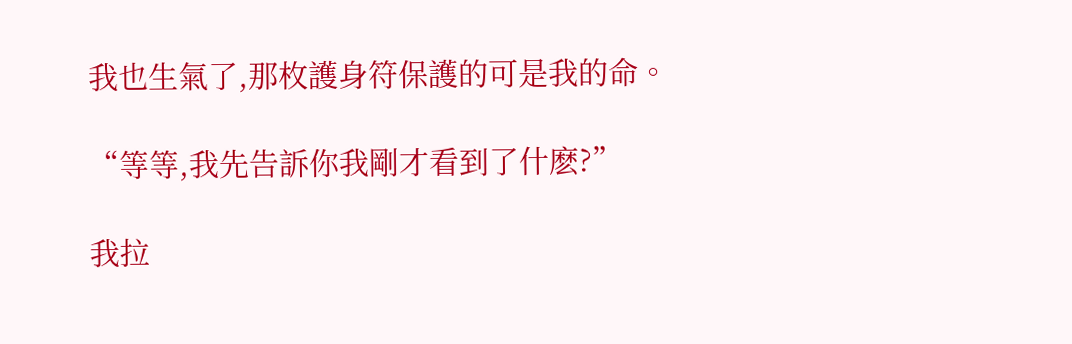我也生氣了,那枚護身符保護的可是我的命。

“等等,我先告訴你我剛才看到了什麽?”

我拉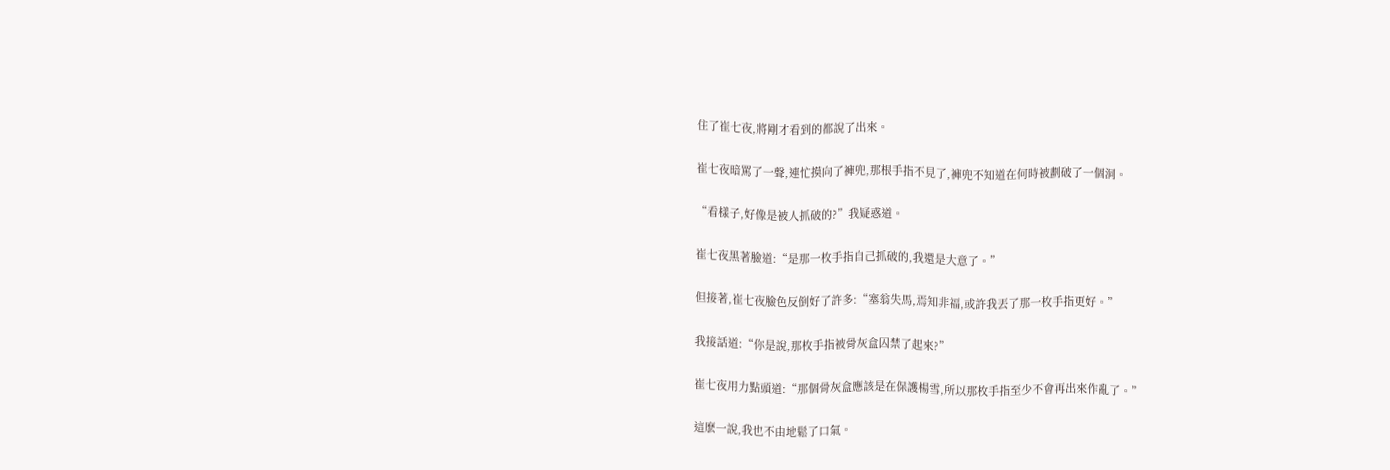住了崔七夜,將剛才看到的都說了出來。

崔七夜暗罵了一聲,連忙摸向了褲兜,那根手指不見了,褲兜不知道在何時被劃破了一個洞。

“看樣子,好像是被人抓破的?”我疑惑道。

崔七夜黑著臉道:“是那一枚手指自己抓破的,我還是大意了。”

但接著,崔七夜臉色反倒好了許多:“塞翁失馬,焉知非福,或許我丟了那一枚手指更好。”

我接話道:“你是說,那枚手指被骨灰盒囚禁了起來?”

崔七夜用力點頭道:“那個骨灰盒應該是在保護楊雪,所以那枚手指至少不會再出來作亂了。”

這麽一說,我也不由地鬆了口氣。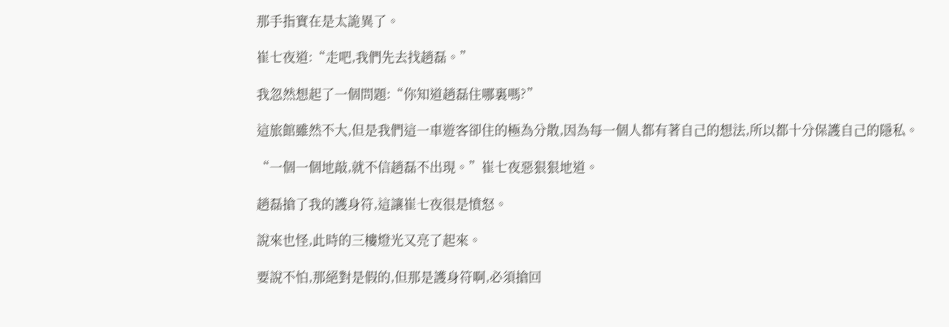那手指實在是太詭異了。

崔七夜道:“走吧,我們先去找趙磊。”

我忽然想起了一個問題:“你知道趙磊住哪裏嗎?”

這旅館雖然不大,但是我們這一車遊客卻住的極為分散,因為每一個人都有著自己的想法,所以都十分保護自己的隱私。

“一個一個地敲,就不信趙磊不出現。”崔七夜惡狠狠地道。

趙磊搶了我的護身符,這讓崔七夜很是憤怒。

說來也怪,此時的三樓燈光又亮了起來。

要說不怕,那絕對是假的,但那是護身符啊,必須搶回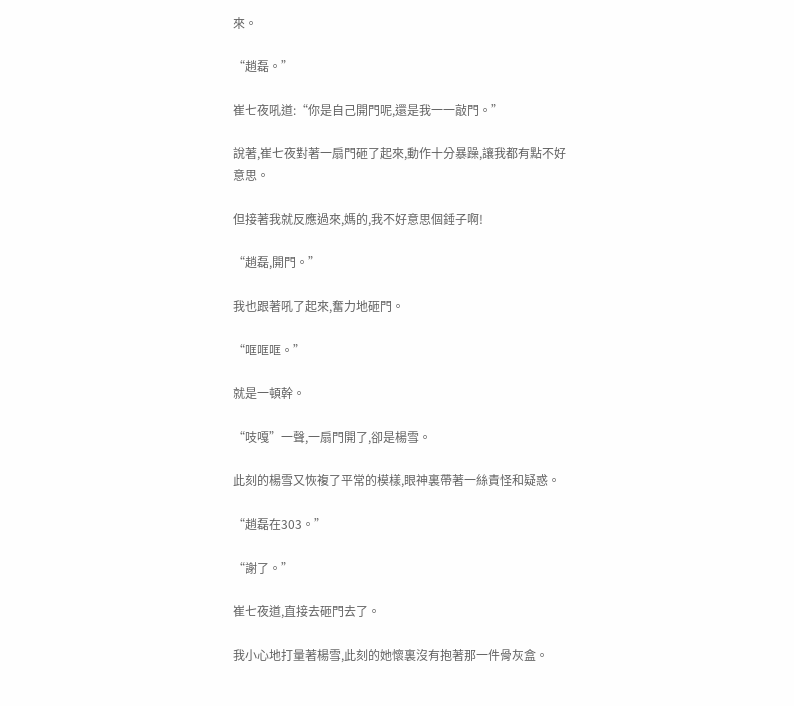來。

“趙磊。”

崔七夜吼道:“你是自己開門呢,還是我一一敲門。”

說著,崔七夜對著一扇門砸了起來,動作十分暴躁,讓我都有點不好意思。

但接著我就反應過來,媽的,我不好意思個錘子啊!

“趙磊,開門。”

我也跟著吼了起來,奮力地砸門。

“哐哐哐。”

就是一頓幹。

“吱嘎”一聲,一扇門開了,卻是楊雪。

此刻的楊雪又恢複了平常的模樣,眼神裏帶著一絲責怪和疑惑。

“趙磊在303。”

“謝了。”

崔七夜道,直接去砸門去了。

我小心地打量著楊雪,此刻的她懷裏沒有抱著那一件骨灰盒。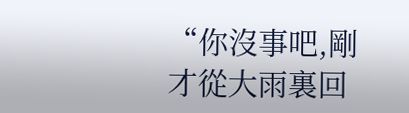“你沒事吧,剛才從大雨裏回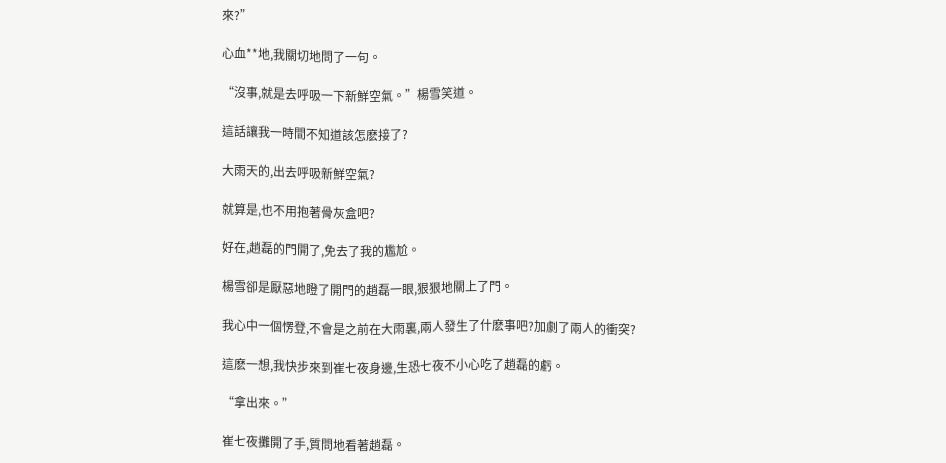來?”

心血**地,我關切地問了一句。

“沒事,就是去呼吸一下新鮮空氣。”楊雪笑道。

這話讓我一時間不知道該怎麽接了?

大雨天的,出去呼吸新鮮空氣?

就算是,也不用抱著骨灰盒吧?

好在,趙磊的門開了,免去了我的尷尬。

楊雪卻是厭惡地瞪了開門的趙磊一眼,狠狠地關上了門。

我心中一個愣登,不會是之前在大雨裏,兩人發生了什麽事吧?加劇了兩人的衝突?

這麽一想,我快步來到崔七夜身邊,生恐七夜不小心吃了趙磊的虧。

“拿出來。”

崔七夜攤開了手,質問地看著趙磊。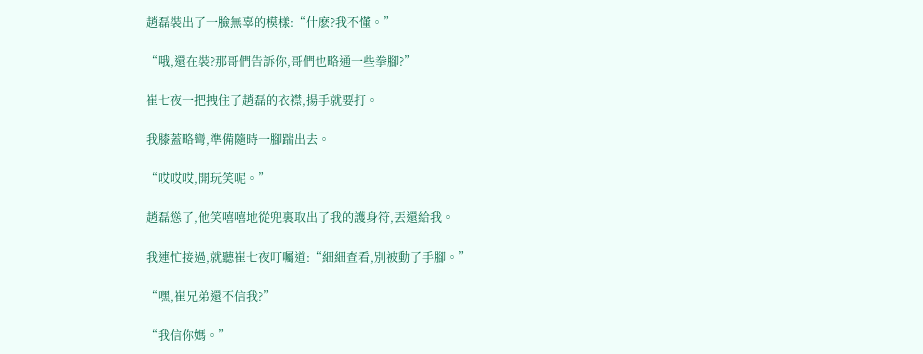趙磊裝出了一臉無辜的模樣:“什麽?我不懂。”

“哦,還在裝?那哥們告訴你,哥們也略通一些拳腳?”

崔七夜一把拽住了趙磊的衣襟,揚手就要打。

我膝蓋略彎,準備隨時一腳踹出去。

“哎哎哎,開玩笑呢。”

趙磊慫了,他笑嘻嘻地從兜裏取出了我的護身符,丟還給我。

我連忙接過,就聽崔七夜叮囑道:“細細查看,別被動了手腳。”

“嘿,崔兄弟還不信我?”

“我信你媽。”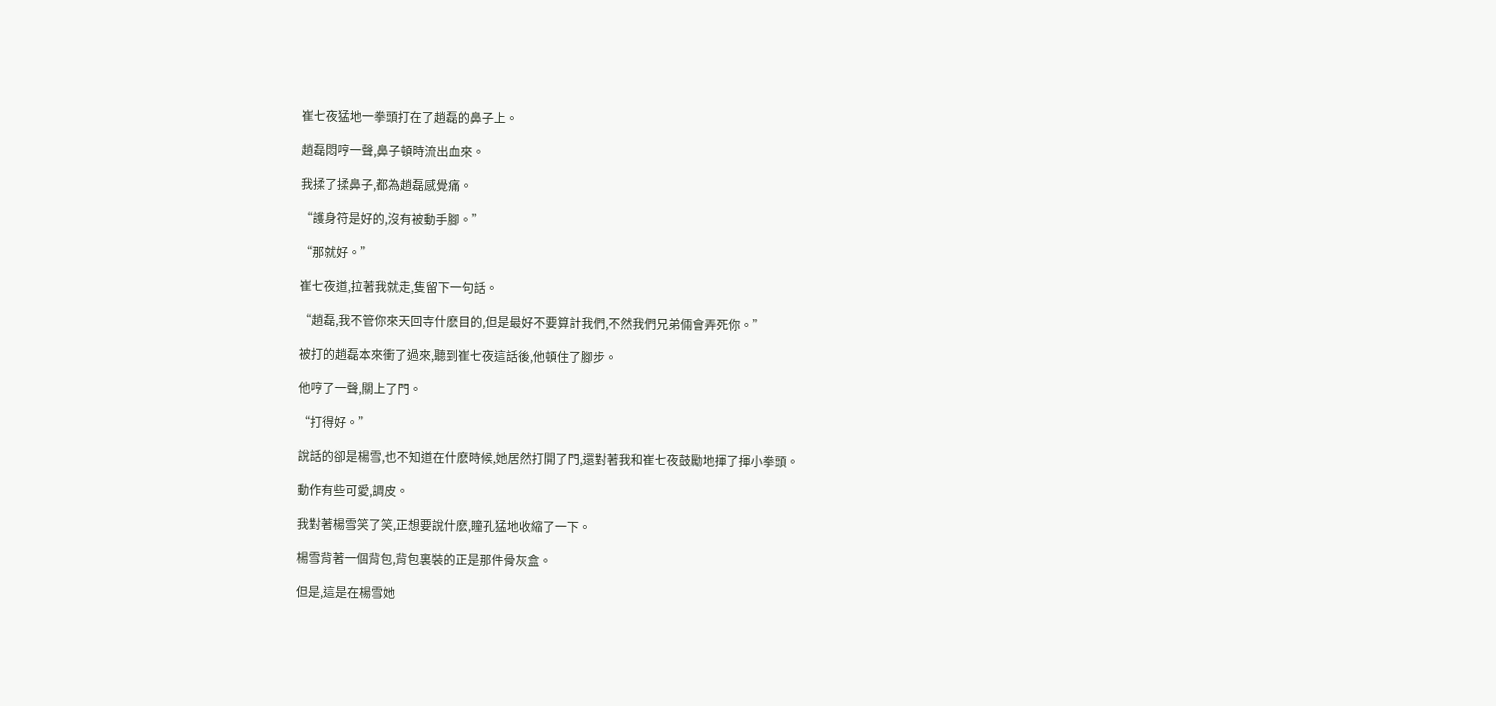崔七夜猛地一拳頭打在了趙磊的鼻子上。

趙磊悶哼一聲,鼻子頓時流出血來。

我揉了揉鼻子,都為趙磊感覺痛。

“護身符是好的,沒有被動手腳。”

“那就好。”

崔七夜道,拉著我就走,隻留下一句話。

“趙磊,我不管你來天回寺什麽目的,但是最好不要算計我們,不然我們兄弟倆會弄死你。”

被打的趙磊本來衝了過來,聽到崔七夜這話後,他頓住了腳步。

他哼了一聲,關上了門。

“打得好。”

說話的卻是楊雪,也不知道在什麽時候,她居然打開了門,還對著我和崔七夜鼓勵地揮了揮小拳頭。

動作有些可愛,調皮。

我對著楊雪笑了笑,正想要說什麽,瞳孔猛地收縮了一下。

楊雪背著一個背包,背包裏裝的正是那件骨灰盒。

但是,這是在楊雪她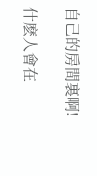自己的房間裏啊!

什麽人會在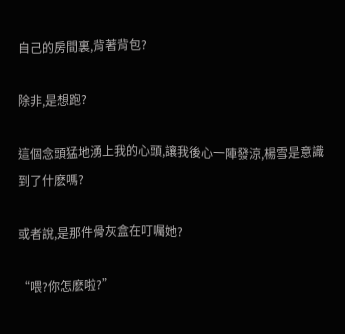自己的房間裏,背著背包?

除非,是想跑?

這個念頭猛地湧上我的心頭,讓我後心一陣發涼,楊雪是意識到了什麽嗎?

或者說,是那件骨灰盒在叮囑她?

“喂?你怎麽啦?”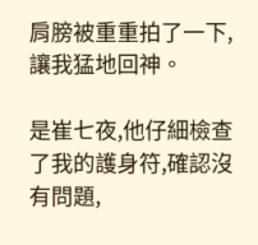肩膀被重重拍了一下,讓我猛地回神。

是崔七夜,他仔細檢查了我的護身符,確認沒有問題,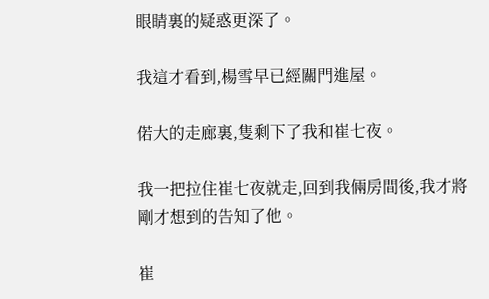眼睛裏的疑惑更深了。

我這才看到,楊雪早已經關門進屋。

偌大的走廊裏,隻剩下了我和崔七夜。

我一把拉住崔七夜就走,回到我倆房間後,我才將剛才想到的告知了他。

崔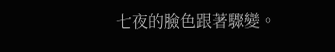七夜的臉色跟著驟變。